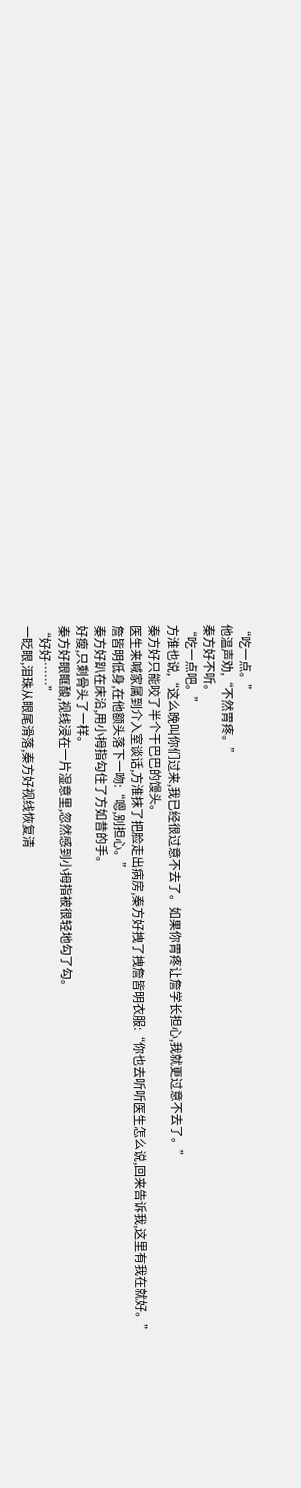“吃一点。”
他温声劝,“不然胃疼。”
秦方好不听。
“吃一点吧。”
方淮也说,“这么晚叫你们过来,我已经很过意不去了。如果你胃疼让詹学长担心,我就更过意不去了。”
秦方好只能咬了半个干巴巴的馒头。
医生来喊家属到介入室谈话,方淮抹了把脸走出病房,秦方好拽了拽詹皆明衣服:“你也去听听医生怎么说,回来告诉我,这里有我在就好。”
詹皆明低身,在他额头落下一吻:“嗯,别担心。”
秦方好趴在床沿,用小拇指勾住了方如昔的手。
好瘦,只剩骨头了一样。
秦方好眼眶酸,视线浸在一片湿意里,忽然感到小拇指被很轻地勾了勾。
“好好……”
一眨眼,泪珠从眼尾滑落,秦方好视线恢复清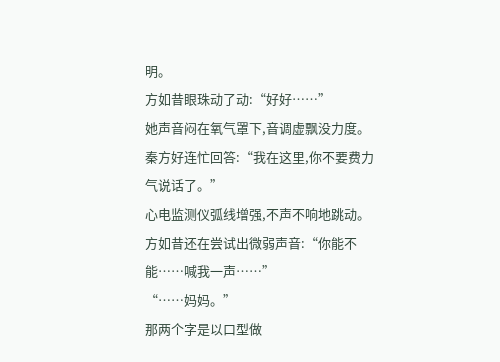明。
方如昔眼珠动了动:“好好……”
她声音闷在氧气罩下,音调虚飘没力度。
秦方好连忙回答:“我在这里,你不要费力气说话了。”
心电监测仪弧线增强,不声不响地跳动。
方如昔还在尝试出微弱声音:“你能不能……喊我一声……”
“……妈妈。”
那两个字是以口型做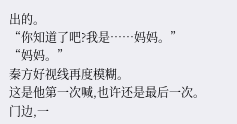出的。
“你知道了吧?我是……妈妈。”
“妈妈。”
秦方好视线再度模糊。
这是他第一次喊,也许还是最后一次。
门边,一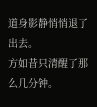道身影静悄悄退了出去。
方如昔只清醒了那么几分钟。